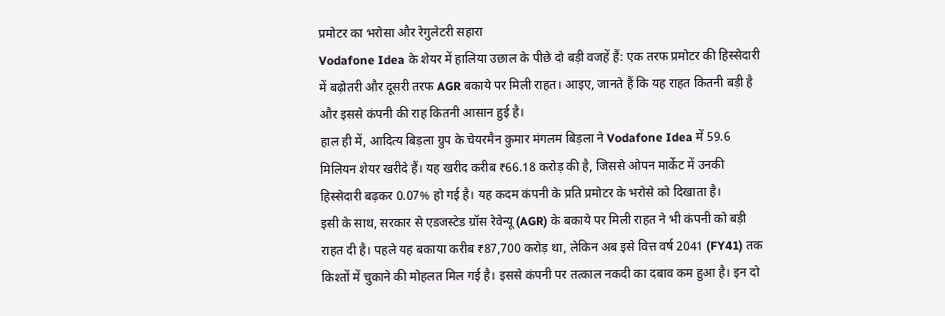प्रमोटर का भरोसा और रेगुलेटरी सहारा
Vodafone Idea के शेयर में हालिया उछाल के पीछे दो बड़ी वजहें हैं: एक तरफ प्रमोटर की हिस्सेदारी में बढ़ोतरी और दूसरी तरफ AGR बकाये पर मिली राहत। आइए, जानते हैं कि यह राहत कितनी बड़ी है और इससे कंपनी की राह कितनी आसान हुई है।
हाल ही में, आदित्य बिड़ला ग्रुप के चेयरमैन कुमार मंगलम बिड़ला ने Vodafone Idea में 59.6 मिलियन शेयर खरीदे हैं। यह खरीद करीब ₹66.18 करोड़ की है, जिससे ओपन मार्केट में उनकी हिस्सेदारी बढ़कर 0.07% हो गई है। यह कदम कंपनी के प्रति प्रमोटर के भरोसे को दिखाता है।
इसी के साथ, सरकार से एडजस्टेड ग्रॉस रेवेन्यू (AGR) के बकाये पर मिली राहत ने भी कंपनी को बड़ी राहत दी है। पहले यह बकाया करीब ₹87,700 करोड़ था, लेकिन अब इसे वित्त वर्ष 2041 (FY41) तक किश्तों में चुकाने की मोहलत मिल गई है। इससे कंपनी पर तत्काल नकदी का दबाव कम हुआ है। इन दो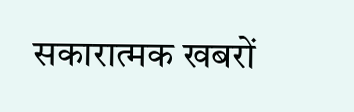सकारात्मक खबरों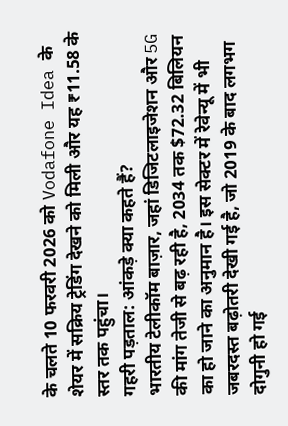के चलते 10 फरवरी 2026 को Vodafone Idea के शेयर में सक्रिय ट्रेडिंग देखने को मिली और यह ₹11.58 के स्तर तक पहुंचा।
गहरी पड़ताल: आंकड़े क्या कहते हैं?
भारतीय टेलीकॉम बाज़ार, जहां डिजिटलाइजेशन और 5G की मांग तेजी से बढ़ रही है, 2034 तक $72.32 बिलियन का हो जाने का अनुमान है। इस सेक्टर में रेवेन्यू में भी जबरदस्त बढ़ोतरी देखी गई है, जो 2019 के बाद लगभग दोगुनी हो गई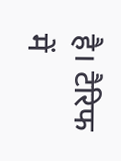है। टैरिफ में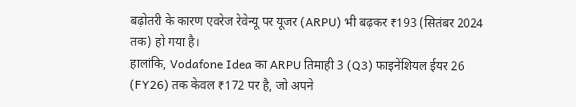बढ़ोतरी के कारण एवरेज रेवेन्यू पर यूजर (ARPU) भी बढ़कर ₹193 (सितंबर 2024 तक) हो गया है।
हालांकि, Vodafone Idea का ARPU तिमाही 3 (Q3) फाइनेंशियल ईयर 26 (FY26) तक केवल ₹172 पर है, जो अपने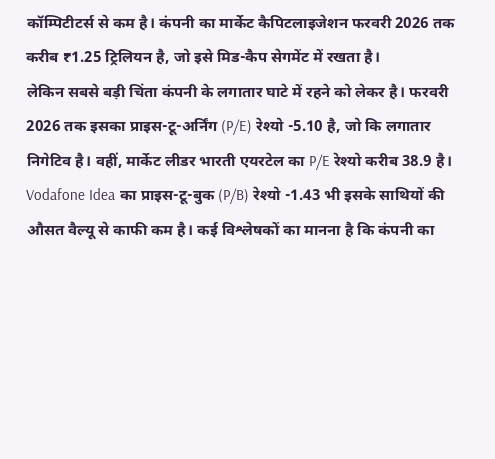कॉम्पिटीटर्स से कम है। कंपनी का मार्केट कैपिटलाइजेशन फरवरी 2026 तक करीब ₹1.25 ट्रिलियन है, जो इसे मिड-कैप सेगमेंट में रखता है।
लेकिन सबसे बड़ी चिंता कंपनी के लगातार घाटे में रहने को लेकर है। फरवरी 2026 तक इसका प्राइस-टू-अर्निंग (P/E) रेश्यो -5.10 है, जो कि लगातार निगेटिव है। वहीं, मार्केट लीडर भारती एयरटेल का P/E रेश्यो करीब 38.9 है। Vodafone Idea का प्राइस-टू-बुक (P/B) रेश्यो -1.43 भी इसके साथियों की औसत वैल्यू से काफी कम है। कई विश्लेषकों का मानना है कि कंपनी का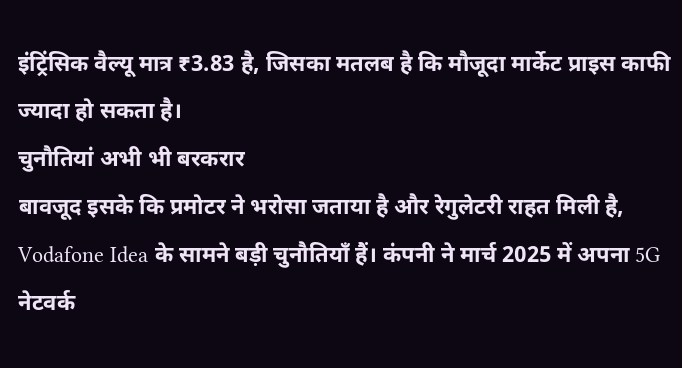इंट्रिंसिक वैल्यू मात्र ₹3.83 है, जिसका मतलब है कि मौजूदा मार्केट प्राइस काफी ज्यादा हो सकता है।
चुनौतियां अभी भी बरकरार
बावजूद इसके कि प्रमोटर ने भरोसा जताया है और रेगुलेटरी राहत मिली है, Vodafone Idea के सामने बड़ी चुनौतियाँ हैं। कंपनी ने मार्च 2025 में अपना 5G नेटवर्क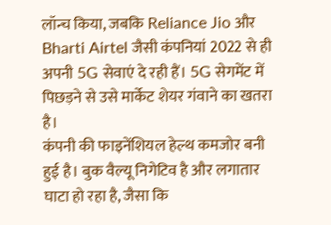लॉन्च किया, जबकि Reliance Jio और Bharti Airtel जैसी कंपनियां 2022 से ही अपनी 5G सेवाएं दे रही हैं। 5G सेगमेंट में पिछड़ने से उसे मार्केट शेयर गंवाने का खतरा है।
कंपनी की फाइनेंशियल हेल्थ कमजोर बनी हुई है। बुक वैल्यू निगेटिव है और लगातार घाटा हो रहा है, जैसा कि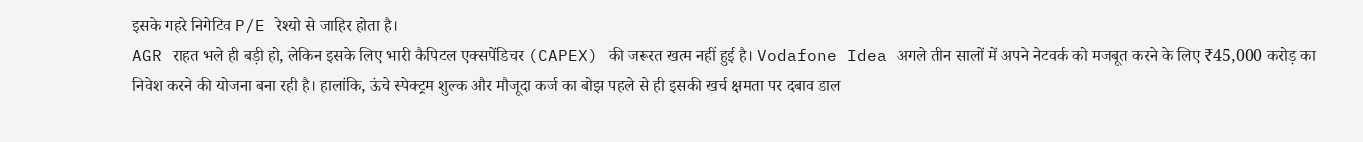इसके गहरे निगेटिव P/E रेश्यो से जाहिर होता है।
AGR राहत भले ही बड़ी हो, लेकिन इसके लिए भारी कैपिटल एक्सपेंडिचर (CAPEX) की जरूरत खत्म नहीं हुई है। Vodafone Idea अगले तीन सालों में अपने नेटवर्क को मजबूत करने के लिए ₹45,000 करोड़ का निवेश करने की योजना बना रही है। हालांकि, ऊंचे स्पेक्ट्रम शुल्क और मौजूदा कर्ज का बोझ पहले से ही इसकी खर्च क्षमता पर दबाव डाल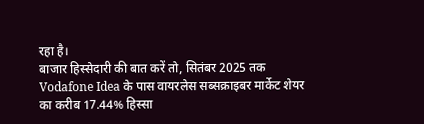रहा है।
बाजार हिस्सेदारी की बात करें तो, सितंबर 2025 तक Vodafone Idea के पास वायरलेस सब्सक्राइबर मार्केट शेयर का करीब 17.44% हिस्सा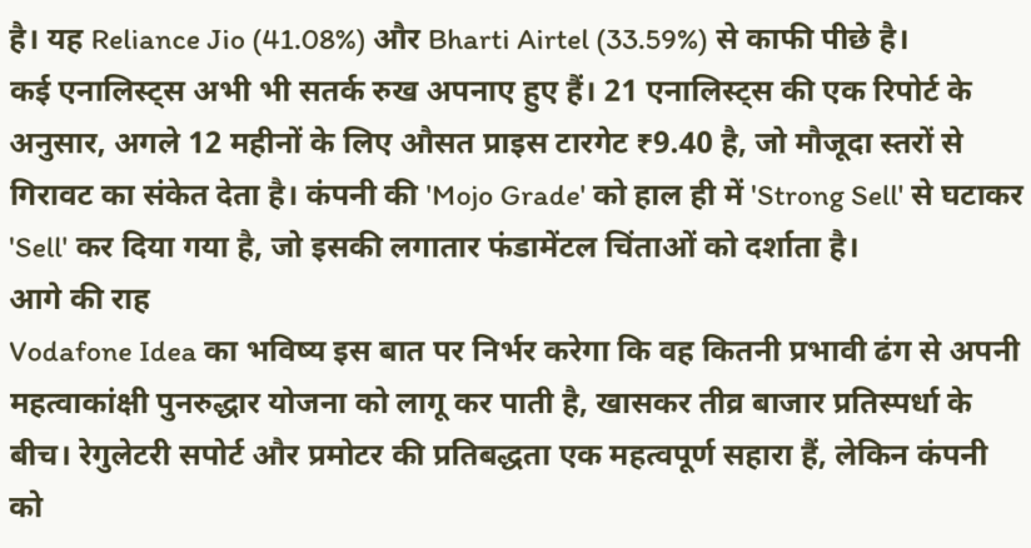है। यह Reliance Jio (41.08%) और Bharti Airtel (33.59%) से काफी पीछे है।
कई एनालिस्ट्स अभी भी सतर्क रुख अपनाए हुए हैं। 21 एनालिस्ट्स की एक रिपोर्ट के अनुसार, अगले 12 महीनों के लिए औसत प्राइस टारगेट ₹9.40 है, जो मौजूदा स्तरों से गिरावट का संकेत देता है। कंपनी की 'Mojo Grade' को हाल ही में 'Strong Sell' से घटाकर 'Sell' कर दिया गया है, जो इसकी लगातार फंडामेंटल चिंताओं को दर्शाता है।
आगे की राह
Vodafone Idea का भविष्य इस बात पर निर्भर करेगा कि वह कितनी प्रभावी ढंग से अपनी महत्वाकांक्षी पुनरुद्धार योजना को लागू कर पाती है, खासकर तीव्र बाजार प्रतिस्पर्धा के बीच। रेगुलेटरी सपोर्ट और प्रमोटर की प्रतिबद्धता एक महत्वपूर्ण सहारा हैं, लेकिन कंपनी को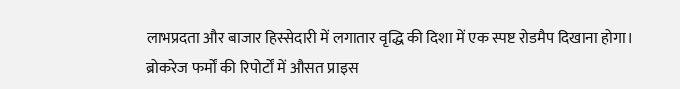लाभप्रदता और बाजार हिस्सेदारी में लगातार वृद्धि की दिशा में एक स्पष्ट रोडमैप दिखाना होगा।
ब्रोकरेज फर्मों की रिपोर्टों में औसत प्राइस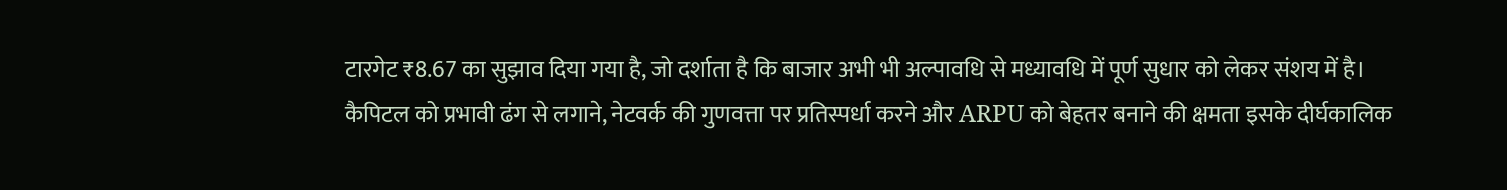टारगेट ₹8.67 का सुझाव दिया गया है, जो दर्शाता है कि बाजार अभी भी अल्पावधि से मध्यावधि में पूर्ण सुधार को लेकर संशय में है। कैपिटल को प्रभावी ढंग से लगाने, नेटवर्क की गुणवत्ता पर प्रतिस्पर्धा करने और ARPU को बेहतर बनाने की क्षमता इसके दीर्घकालिक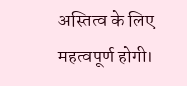अस्तित्व के लिए महत्वपूर्ण होगी।